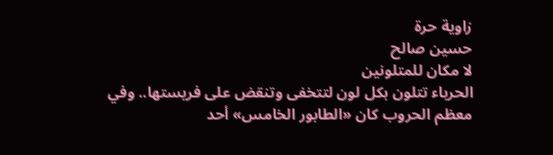زاوية حرة
حسين صالح
لا مكان للمتلونين
الحرباء تتلون بكل لون لتتخفى وتنقض على فريستها.. وفي معظم الحروب كان «الطابور الخامس» أحد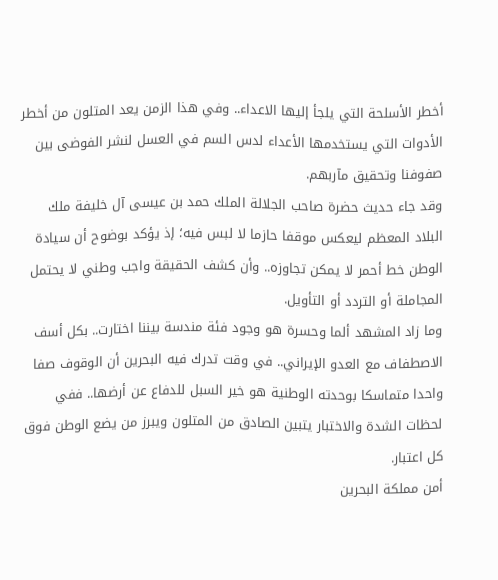أخطر الأسلحة التي يلجأ إليها الاعداء.. وفي هذا الزمن يعد المتلون من أخطر الأدوات التي يستخدمها الأعداء لدس السم في العسل لنشر الفوضى بين صفوفنا وتحقيق مآربهم.
وقد جاء حديث حضرة صاحب الجلالة الملك حمد بن عيسى آل خليفة ملك البلاد المعظم ليعكس موقفا حازما لا لبس فيه؛ إذ يؤكد بوضوح أن سيادة الوطن خط أحمر لا يمكن تجاوزه.. وأن كشف الحقيقة واجب وطني لا يحتمل المجاملة أو التردد أو التأويل.
وما زاد المشهد ألما وحسرة هو وجود فئة مندسة بيننا اختارت.. بكل أسف الاصطفاف مع العدو الإيراني.. في وقت تدرك فيه البحرين أن الوقوف صفا واحدا متماسكا بوحدته الوطنية هو خير السبل للدفاع عن أرضها.. ففي لحظات الشدة والاختبار يتبين الصادق من المتلون ويبرز من يضع الوطن فوق كل اعتبار.
أمن مملكة البحرين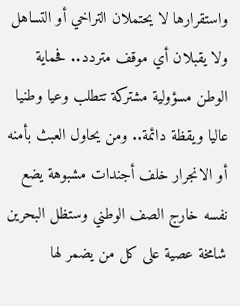واستقرارها لا يحتملان التراخي أو التساهل ولا يقبلان أي موقف متردد.. فحماية الوطن مسؤولية مشتركة تتطلب وعيا وطنيا عاليا ويقظة دائمة.. ومن يحاول العبث بأمنه أو الانجرار خلف أجندات مشبوهة يضع نفسه خارج الصف الوطني وستظل البحرين شامخة عصية على كل من يضمر لها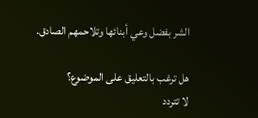الشر بفضل وعي أبنائها وتلاحمهم الصادق.

هل ترغب بالتعليق على الموضوع؟
لا تتردد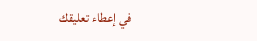في إعطاء تعليقك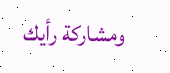ومشاركة رأيك